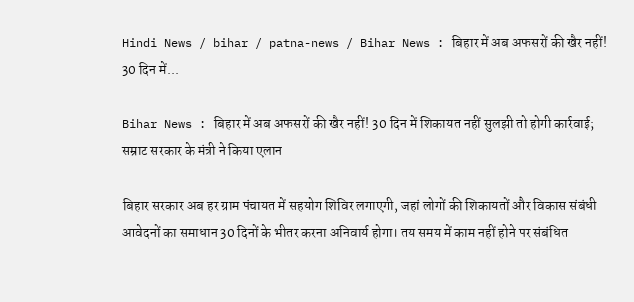Hindi News / bihar / patna-news / Bihar News : बिहार में अब अफसरों की खैर नहीं! 30 दिन में...

Bihar News : बिहार में अब अफसरों की खैर नहीं! 30 दिन में शिकायत नहीं सुलझी तो होगी कार्रवाई; सम्राट सरकार के मंत्री ने किया एलान

बिहार सरकार अब हर ग्राम पंचायत में सहयोग शिविर लगाएगी, जहां लोगों की शिकायतों और विकास संबंधी आवेदनों का समाधान 30 दिनों के भीतर करना अनिवार्य होगा। तय समय में काम नहीं होने पर संबंधित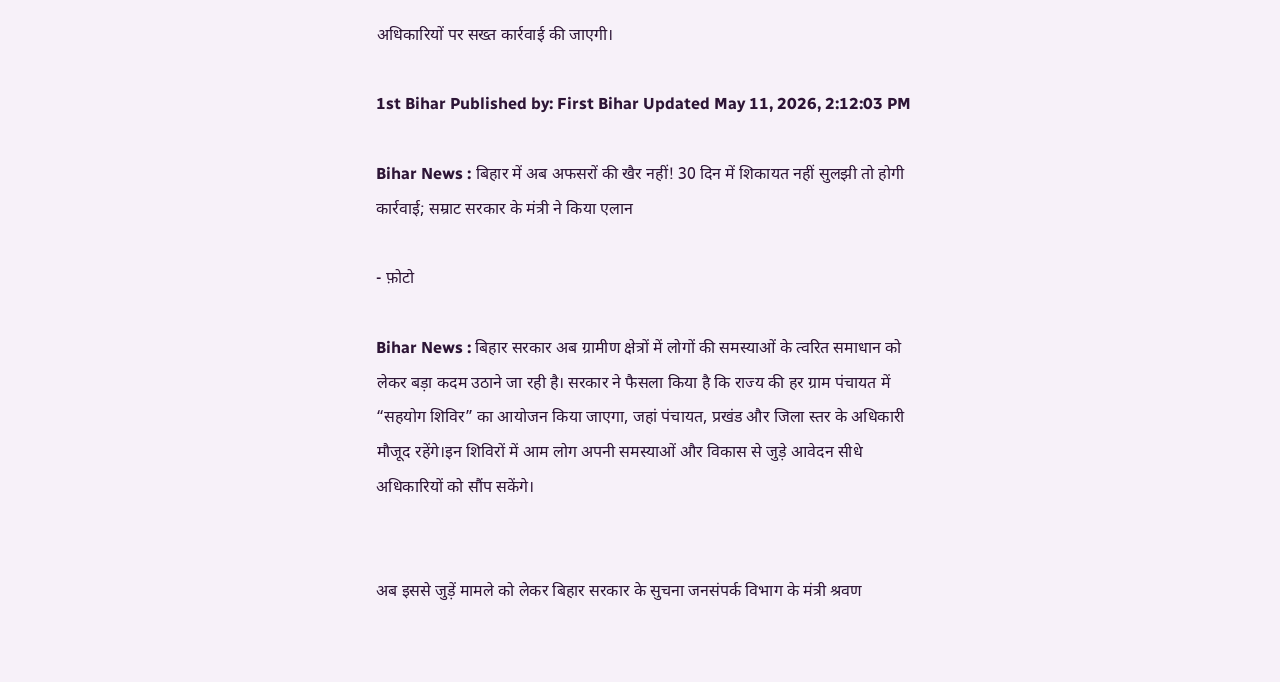अधिकारियों पर सख्त कार्रवाई की जाएगी।

1st Bihar Published by: First Bihar Updated May 11, 2026, 2:12:03 PM

Bihar News : बिहार में अब अफसरों की खैर नहीं! 30 दिन में शिकायत नहीं सुलझी तो होगी कार्रवाई; सम्राट सरकार के मंत्री ने किया एलान

- फ़ोटो

Bihar News : बिहार सरकार अब ग्रामीण क्षेत्रों में लोगों की समस्याओं के त्वरित समाधान को लेकर बड़ा कदम उठाने जा रही है। सरकार ने फैसला किया है कि राज्य की हर ग्राम पंचायत में “सहयोग शिविर” का आयोजन किया जाएगा, जहां पंचायत, प्रखंड और जिला स्तर के अधिकारी मौजूद रहेंगे।इन शिविरों में आम लोग अपनी समस्याओं और विकास से जुड़े आवेदन सीधे अधिकारियों को सौंप सकेंगे।


अब इससे जुड़ें मामले को लेकर बिहार सरकार के सुचना जनसंपर्क विभाग के मंत्री श्रवण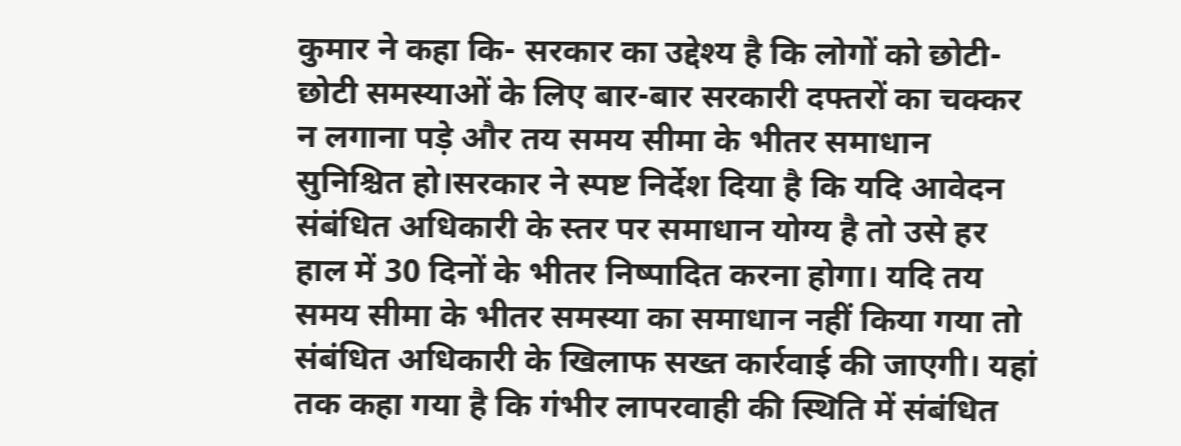कुमार ने कहा कि- सरकार का उद्देश्य है कि लोगों को छोटी-छोटी समस्याओं के लिए बार-बार सरकारी दफ्तरों का चक्कर न लगाना पड़े और तय समय सीमा के भीतर समाधान सुनिश्चित हो।सरकार ने स्पष्ट निर्देश दिया है कि यदि आवेदन संबंधित अधिकारी के स्तर पर समाधान योग्य है तो उसे हर हाल में 30 दिनों के भीतर निष्पादित करना होगा। यदि तय समय सीमा के भीतर समस्या का समाधान नहीं किया गया तो संबंधित अधिकारी के खिलाफ सख्त कार्रवाई की जाएगी। यहां तक कहा गया है कि गंभीर लापरवाही की स्थिति में संबंधित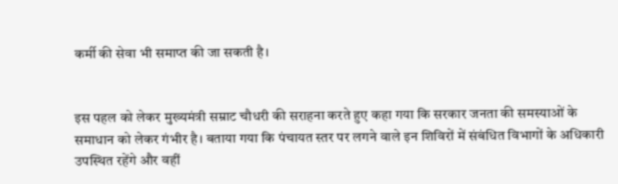कर्मी की सेवा भी समाप्त की जा सकती है।


इस पहल को लेकर मुख्यमंत्री सम्राट चौधरी की सराहना करते हुए कहा गया कि सरकार जनता की समस्याओं के समाधान को लेकर गंभीर है। बताया गया कि पंचायत स्तर पर लगने वाले इन शिविरों में संबंधित विभागों के अधिकारी उपस्थित रहेंगे और वहीं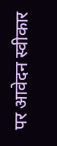पर आवेदन स्वीकार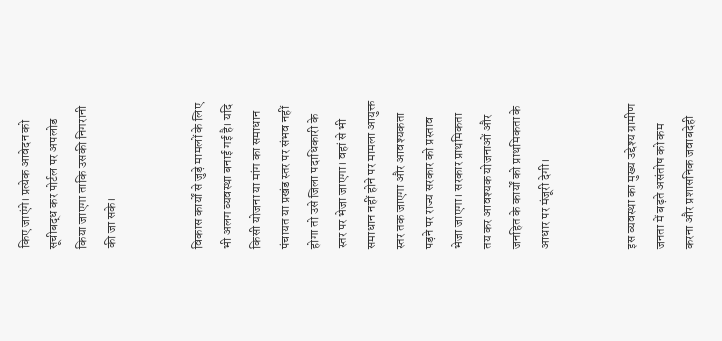किए जाएंगे। प्रत्येक आवेदन को सूचीबद्ध कर पोर्टल पर अपलोड किया जाएगा ताकि उसकी निगरानी की जा सके।


विकास कार्यों से जुड़े मामलों के लिए भी अलग व्यवस्था बनाई गई है। यदि किसी योजना या मांग का समाधान पंचायत या प्रखंड स्तर पर संभव नहीं होगा तो उसे जिला पदाधिकारी के स्तर पर भेजा जाएगा। वहां से भी समाधान नहीं होने पर मामला आयुक्त स्तर तक जाएगा और आवश्यकता पड़ने पर राज्य सरकार को प्रस्ताव भेजा जाएगा। सरकार प्राथमिकता तय कर आवश्यक योजनाओं और जनहित के कार्यों को प्राथमिकता के आधार पर मंजूरी देगी।


इस व्यवस्था का मुख्य उद्देश्य ग्रामीण जनता में बढ़ते असंतोष को कम करना और प्रशासनिक जवाबदेही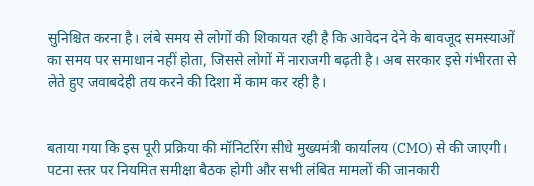सुनिश्चित करना है। लंबे समय से लोगों की शिकायत रही है कि आवेदन देने के बावजूद समस्याओं का समय पर समाधान नहीं होता, जिससे लोगों में नाराजगी बढ़ती है। अब सरकार इसे गंभीरता से लेते हुए जवाबदेही तय करने की दिशा में काम कर रही है।


बताया गया कि इस पूरी प्रक्रिया की मॉनिटरिंग सीधे मुख्यमंत्री कार्यालय (CMO) से की जाएगी। पटना स्तर पर नियमित समीक्षा बैठक होगी और सभी लंबित मामलों की जानकारी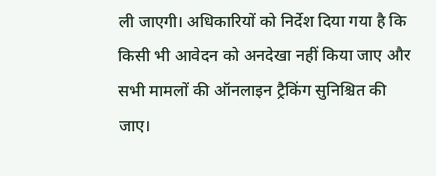ली जाएगी। अधिकारियों को निर्देश दिया गया है कि किसी भी आवेदन को अनदेखा नहीं किया जाए और सभी मामलों की ऑनलाइन ट्रैकिंग सुनिश्चित की जाए।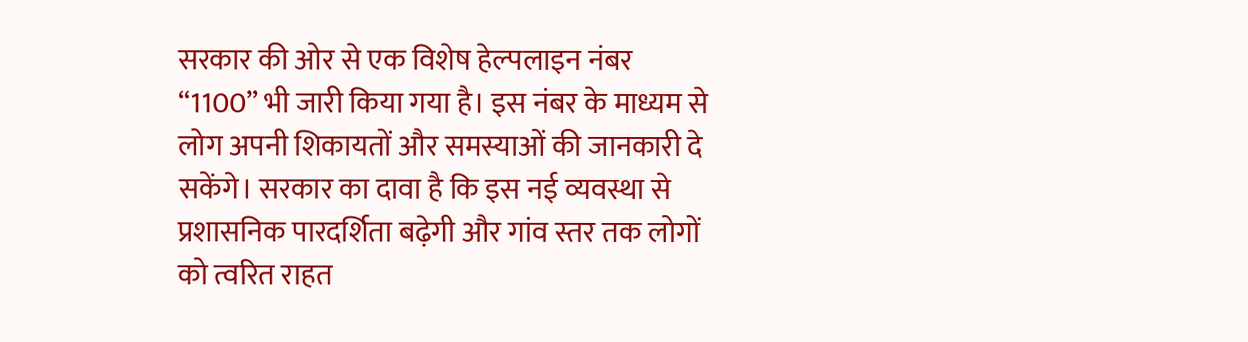सरकार की ओर से एक विशेष हेल्पलाइन नंबर “1100” भी जारी किया गया है। इस नंबर के माध्यम से लोग अपनी शिकायतों और समस्याओं की जानकारी दे सकेंगे। सरकार का दावा है कि इस नई व्यवस्था से प्रशासनिक पारदर्शिता बढ़ेगी और गांव स्तर तक लोगों को त्वरित राहत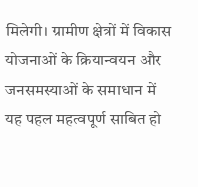मिलेगी। ग्रामीण क्षेत्रों में विकास योजनाओं के क्रियान्वयन और जनसमस्याओं के समाधान में यह पहल महत्वपूर्ण साबित हो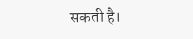सकती है।